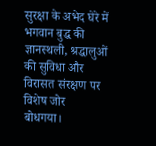सुरक्षा के अभेद घेरे में भगवान बुद्ध की ज्ञानस्थली, श्रद्धालुओं की सुविधा और विरासत संरक्षण पर विशेष जोर
बोधगया।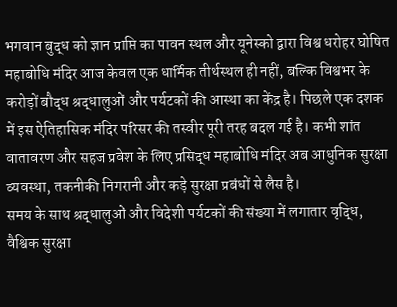भगवान बुद्ध को ज्ञान प्राप्ति का पावन स्थल और यूनेस्को द्वारा विश्व धरोहर घोषित महाबोधि मंदिर आज केवल एक धार्मिक तीर्थस्थल ही नहीं, बल्कि विश्वभर के करोड़ों बौद्ध श्रद्धालुओं और पर्यटकों की आस्था का केंद्र है। पिछले एक दशक में इस ऐतिहासिक मंदिर परिसर की तस्वीर पूरी तरह बदल गई है। कभी शांत वातावरण और सहज प्रवेश के लिए प्रसिद्ध महाबोधि मंदिर अब आधुनिक सुरक्षा व्यवस्था, तकनीकी निगरानी और कड़े सुरक्षा प्रबंधों से लैस है।
समय के साथ श्रद्धालुओं और विदेशी पर्यटकों की संख्या में लगातार वृद्धि, वैश्विक सुरक्षा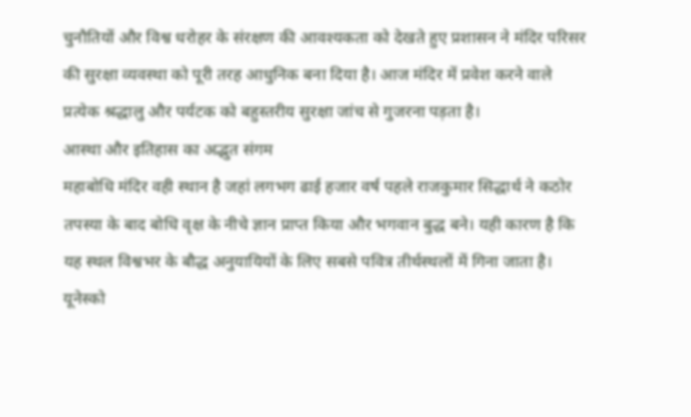चुनौतियों और विश्व धरोहर के संरक्षण की आवश्यकता को देखते हुए प्रशासन ने मंदिर परिसर की सुरक्षा व्यवस्था को पूरी तरह आधुनिक बना दिया है। आज मंदिर में प्रवेश करने वाले प्रत्येक श्रद्धालु और पर्यटक को बहुस्तरीय सुरक्षा जांच से गुजरना पड़ता है।
आस्था और इतिहास का अद्भुत संगम
महाबोधि मंदिर वही स्थान है जहां लगभग ढाई हजार वर्ष पहले राजकुमार सिद्धार्थ ने कठोर तपस्या के बाद बोधि वृक्ष के नीचे ज्ञान प्राप्त किया और भगवान बुद्ध बने। यही कारण है कि यह स्थल विश्वभर के बौद्ध अनुयायियों के लिए सबसे पवित्र तीर्थस्थलों में गिना जाता है।
यूनेस्को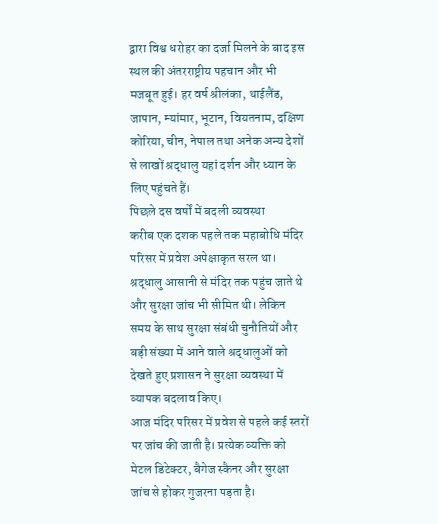द्वारा विश्व धरोहर का दर्जा मिलने के बाद इस स्थल की अंतरराष्ट्रीय पहचान और भी मजबूत हुई। हर वर्ष श्रीलंका, थाईलैंड, जापान, म्यांमार, भूटान, वियतनाम, दक्षिण कोरिया, चीन, नेपाल तथा अनेक अन्य देशों से लाखों श्रद्धालु यहां दर्शन और ध्यान के लिए पहुंचते हैं।
पिछले दस वर्षों में बदली व्यवस्था
करीब एक दशक पहले तक महाबोधि मंदिर परिसर में प्रवेश अपेक्षाकृत सरल था। श्रद्धालु आसानी से मंदिर तक पहुंच जाते थे और सुरक्षा जांच भी सीमित थी। लेकिन समय के साथ सुरक्षा संबंधी चुनौतियों और बड़ी संख्या में आने वाले श्रद्धालुओं को देखते हुए प्रशासन ने सुरक्षा व्यवस्था में व्यापक बदलाव किए।
आज मंदिर परिसर में प्रवेश से पहले कई स्तरों पर जांच की जाती है। प्रत्येक व्यक्ति को मेटल डिटेक्टर, बैगेज स्कैनर और सुरक्षा जांच से होकर गुजरना पड़ता है।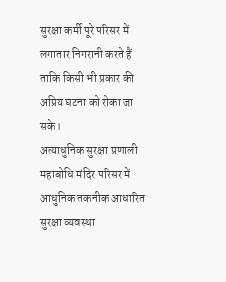सुरक्षा कर्मी पूरे परिसर में लगातार निगरानी करते हैं ताकि किसी भी प्रकार की अप्रिय घटना को रोका जा सके।
अत्याधुनिक सुरक्षा प्रणाली
महाबोधि मंदिर परिसर में आधुनिक तकनीक आधारित सुरक्षा व्यवस्था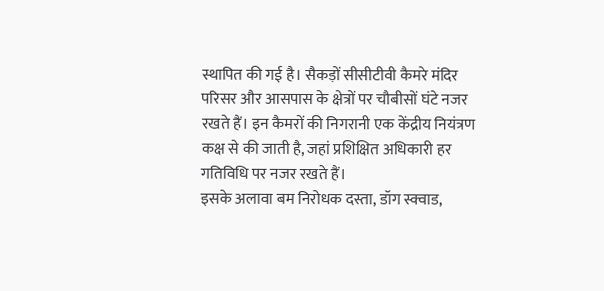स्थापित की गई है। सैकड़ों सीसीटीवी कैमरे मंदिर परिसर और आसपास के क्षेत्रों पर चौबीसों घंटे नजर रखते हैं। इन कैमरों की निगरानी एक केंद्रीय नियंत्रण कक्ष से की जाती है, जहां प्रशिक्षित अधिकारी हर गतिविधि पर नजर रखते हैं।
इसके अलावा बम निरोधक दस्ता, डॉग स्क्वाड,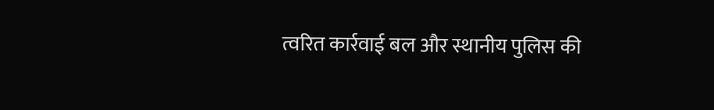त्वरित कार्रवाई बल और स्थानीय पुलिस की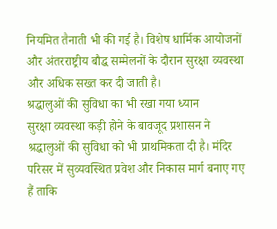नियमित तैनाती भी की गई है। विशेष धार्मिक आयोजनों और अंतरराष्ट्रीय बौद्ध सम्मेलनों के दौरान सुरक्षा व्यवस्था और अधिक सख्त कर दी जाती है।
श्रद्धालुओं की सुविधा का भी रखा गया ध्यान
सुरक्षा व्यवस्था कड़ी होने के बावजूद प्रशासन ने श्रद्धालुओं की सुविधा को भी प्राथमिकता दी है। मंदिर परिसर में सुव्यवस्थित प्रवेश और निकास मार्ग बनाए गए हैं ताकि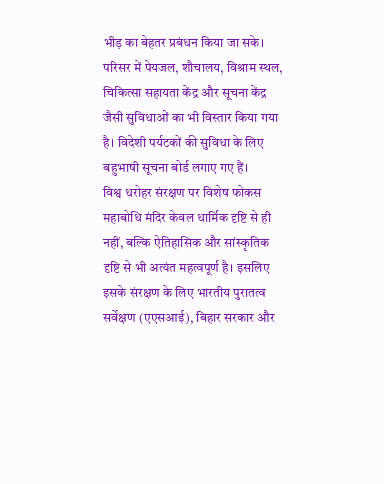भीड़ का बेहतर प्रबंधन किया जा सके।
परिसर में पेयजल, शौचालय, विश्राम स्थल, चिकित्सा सहायता केंद्र और सूचना केंद्र जैसी सुविधाओं का भी विस्तार किया गया है। विदेशी पर्यटकों की सुविधा के लिए बहुभाषी सूचना बोर्ड लगाए गए हैं।
विश्व धरोहर संरक्षण पर विशेष फोकस
महाबोधि मंदिर केवल धार्मिक दृष्टि से ही नहीं, बल्कि ऐतिहासिक और सांस्कृतिक दृष्टि से भी अत्यंत महत्वपूर्ण है। इसलिए इसके संरक्षण के लिए भारतीय पुरातत्व सर्वेक्षण (एएसआई), बिहार सरकार और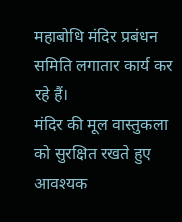महाबोधि मंदिर प्रबंधन समिति लगातार कार्य कर रहे हैं।
मंदिर की मूल वास्तुकला को सुरक्षित रखते हुए आवश्यक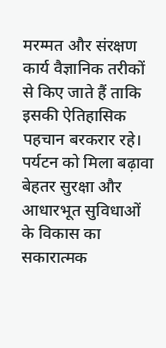मरम्मत और संरक्षण कार्य वैज्ञानिक तरीकों से किए जाते हैं ताकि इसकी ऐतिहासिक पहचान बरकरार रहे।
पर्यटन को मिला बढ़ावा
बेहतर सुरक्षा और आधारभूत सुविधाओं के विकास का सकारात्मक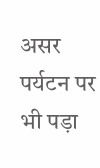असर पर्यटन पर भी पड़ा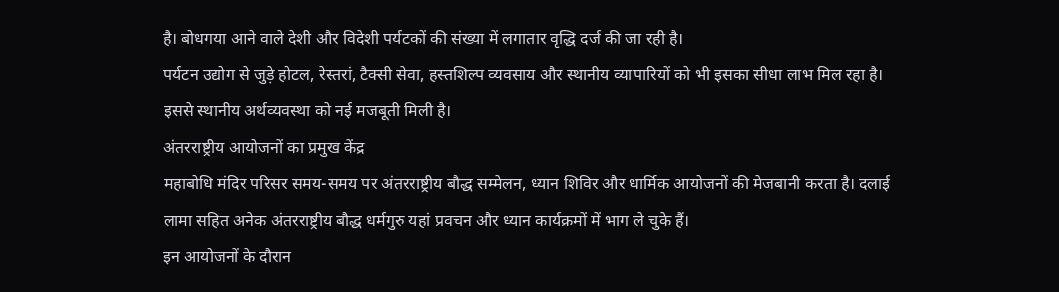है। बोधगया आने वाले देशी और विदेशी पर्यटकों की संख्या में लगातार वृद्धि दर्ज की जा रही है।
पर्यटन उद्योग से जुड़े होटल, रेस्तरां, टैक्सी सेवा, हस्तशिल्प व्यवसाय और स्थानीय व्यापारियों को भी इसका सीधा लाभ मिल रहा है। इससे स्थानीय अर्थव्यवस्था को नई मजबूती मिली है।
अंतरराष्ट्रीय आयोजनों का प्रमुख केंद्र
महाबोधि मंदिर परिसर समय-समय पर अंतरराष्ट्रीय बौद्ध सम्मेलन, ध्यान शिविर और धार्मिक आयोजनों की मेजबानी करता है। दलाई लामा सहित अनेक अंतरराष्ट्रीय बौद्ध धर्मगुरु यहां प्रवचन और ध्यान कार्यक्रमों में भाग ले चुके हैं।
इन आयोजनों के दौरान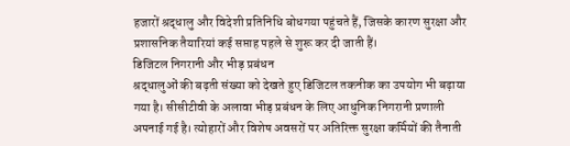हजारों श्रद्धालु और विदेशी प्रतिनिधि बोधगया पहुंचते हैं, जिसके कारण सुरक्षा और प्रशासनिक तैयारियां कई सप्ताह पहले से शुरू कर दी जाती हैं।
डिजिटल निगरानी और भीड़ प्रबंधन
श्रद्धालुओं की बढ़ती संख्या को देखते हुए डिजिटल तकनीक का उपयोग भी बढ़ाया गया है। सीसीटीवी के अलावा भीड़ प्रबंधन के लिए आधुनिक निगरानी प्रणाली अपनाई गई है। त्योहारों और विशेष अवसरों पर अतिरिक्त सुरक्षा कर्मियों की तैनाती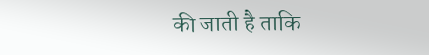की जाती है ताकि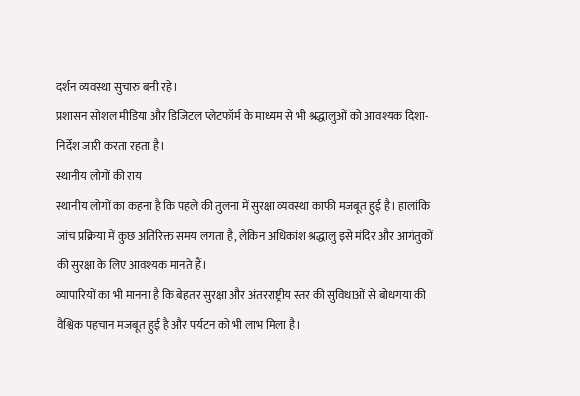दर्शन व्यवस्था सुचारु बनी रहे।
प्रशासन सोशल मीडिया और डिजिटल प्लेटफॉर्म के माध्यम से भी श्रद्धालुओं को आवश्यक दिशा-निर्देश जारी करता रहता है।
स्थानीय लोगों की राय
स्थानीय लोगों का कहना है कि पहले की तुलना में सुरक्षा व्यवस्था काफी मजबूत हुई है। हालांकि जांच प्रक्रिया में कुछ अतिरिक्त समय लगता है, लेकिन अधिकांश श्रद्धालु इसे मंदिर और आगंतुकों की सुरक्षा के लिए आवश्यक मानते हैं।
व्यापारियों का भी मानना है कि बेहतर सुरक्षा और अंतरराष्ट्रीय स्तर की सुविधाओं से बोधगया की वैश्विक पहचान मजबूत हुई है और पर्यटन को भी लाभ मिला है।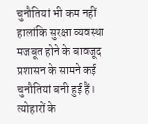चुनौतियां भी कम नहीं
हालांकि सुरक्षा व्यवस्था मजबूत होने के बावजूद प्रशासन के सामने कई चुनौतियां बनी हुई हैं। त्योहारों के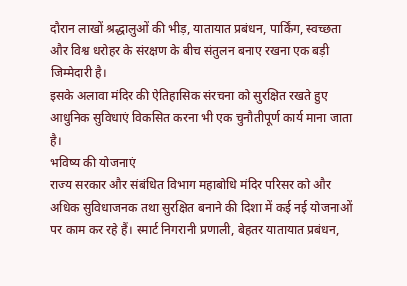दौरान लाखों श्रद्धालुओं की भीड़, यातायात प्रबंधन, पार्किंग, स्वच्छता और विश्व धरोहर के संरक्षण के बीच संतुलन बनाए रखना एक बड़ी जिम्मेदारी है।
इसके अलावा मंदिर की ऐतिहासिक संरचना को सुरक्षित रखते हुए आधुनिक सुविधाएं विकसित करना भी एक चुनौतीपूर्ण कार्य माना जाता है।
भविष्य की योजनाएं
राज्य सरकार और संबंधित विभाग महाबोधि मंदिर परिसर को और अधिक सुविधाजनक तथा सुरक्षित बनाने की दिशा में कई नई योजनाओं पर काम कर रहे हैं। स्मार्ट निगरानी प्रणाली, बेहतर यातायात प्रबंधन,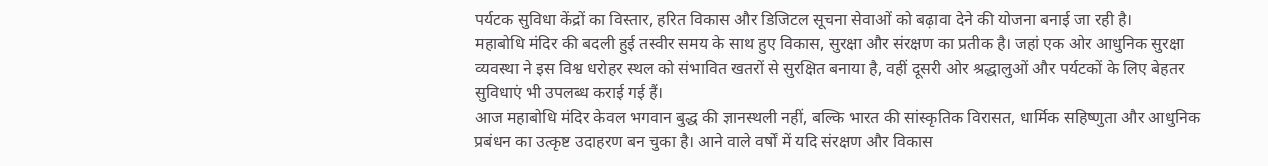पर्यटक सुविधा केंद्रों का विस्तार, हरित विकास और डिजिटल सूचना सेवाओं को बढ़ावा देने की योजना बनाई जा रही है।
महाबोधि मंदिर की बदली हुई तस्वीर समय के साथ हुए विकास, सुरक्षा और संरक्षण का प्रतीक है। जहां एक ओर आधुनिक सुरक्षा व्यवस्था ने इस विश्व धरोहर स्थल को संभावित खतरों से सुरक्षित बनाया है, वहीं दूसरी ओर श्रद्धालुओं और पर्यटकों के लिए बेहतर सुविधाएं भी उपलब्ध कराई गई हैं।
आज महाबोधि मंदिर केवल भगवान बुद्ध की ज्ञानस्थली नहीं, बल्कि भारत की सांस्कृतिक विरासत, धार्मिक सहिष्णुता और आधुनिक प्रबंधन का उत्कृष्ट उदाहरण बन चुका है। आने वाले वर्षों में यदि संरक्षण और विकास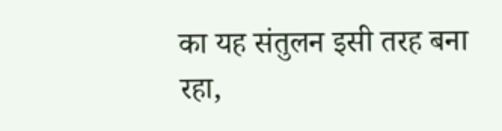का यह संतुलन इसी तरह बना रहा,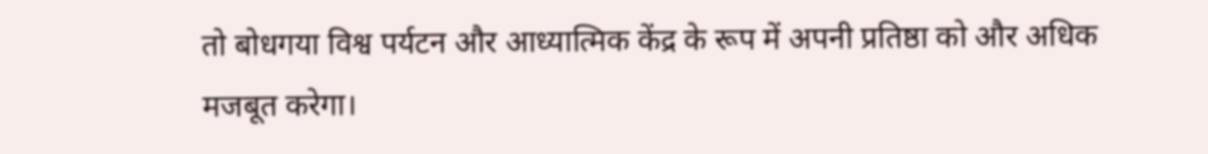तो बोधगया विश्व पर्यटन और आध्यात्मिक केंद्र के रूप में अपनी प्रतिष्ठा को और अधिक मजबूत करेगा।